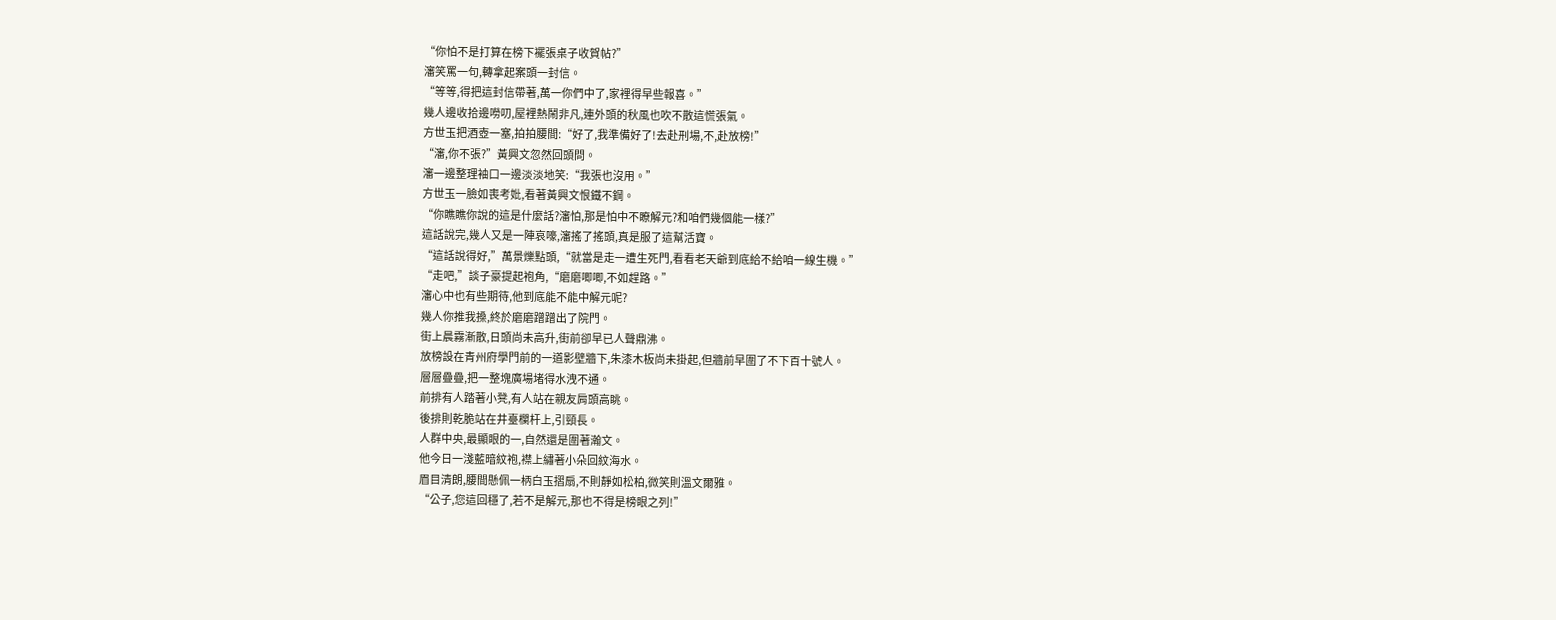“你怕不是打算在榜下襬張桌子收賀帖?”
瀋笑罵一句,轉拿起案頭一封信。
“等等,得把這封信帶著,萬一你們中了,家裡得早些報喜。”
幾人邊收拾邊嘮叨,屋裡熱鬧非凡,連外頭的秋風也吹不散這慌張氣。
方世玉把酒壺一塞,拍拍腰間:“好了,我準備好了!去赴刑場,不,赴放榜!”
“瀋,你不張?”黃興文忽然回頭問。
瀋一邊整理袖口一邊淡淡地笑:“我張也沒用。”
方世玉一臉如喪考妣,看著黃興文恨鐵不鋼。
“你瞧瞧你說的這是什麼話?瀋怕,那是怕中不瞭解元?和咱們幾個能一樣?”
這話說完,幾人又是一陣哀嚎,瀋搖了搖頭,真是服了這幫活寶。
“這話說得好,”萬景爍點頭,“就當是走一遭生死門,看看老天爺到底給不給咱一線生機。”
“走吧,”談子豪提起袍角,“磨磨唧唧,不如趕路。”
瀋心中也有些期待,他到底能不能中解元呢?
幾人你推我搡,終於磨磨蹭蹭出了院門。
街上晨霧漸散,日頭尚未高升,街前卻早已人聲鼎沸。
放榜設在青州府學門前的一道影壁牆下,朱漆木板尚未掛起,但牆前早圍了不下百十號人。
層層疊疊,把一整塊廣場堵得水洩不通。
前排有人踏著小凳,有人站在親友肩頭高眺。
後排則乾脆站在井臺欄杆上,引頸長。
人群中央,最顯眼的一,自然還是圍著瀚文。
他今日一淺藍暗紋袍,襟上繡著小朵回紋海水。
眉目清朗,腰間懸佩一柄白玉摺扇,不則靜如松柏,微笑則溫文爾雅。
“公子,您這回穩了,若不是解元,那也不得是榜眼之列!”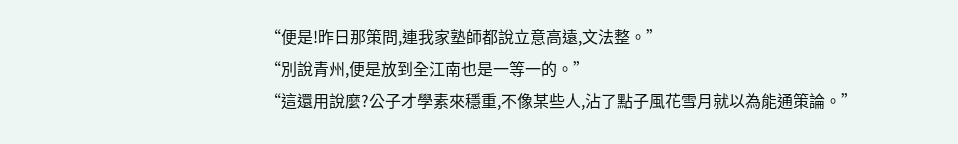“便是!昨日那策問,連我家塾師都說立意高遠,文法整。”
“別說青州,便是放到全江南也是一等一的。”
“這還用說麼?公子才學素來穩重,不像某些人,沾了點子風花雪月就以為能通策論。”